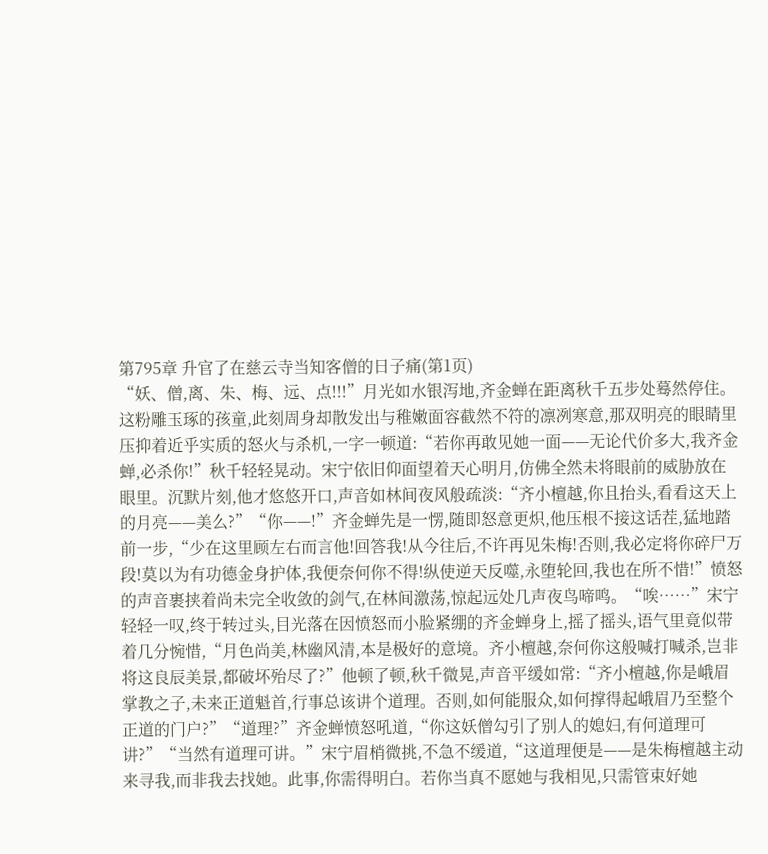第795章 升官了在慈云寺当知客僧的日子痛(第1页)
“妖、僧,离、朱、梅、远、点!!!”月光如水银泻地,齐金蝉在距离秋千五步处蓦然停住。这粉雕玉琢的孩童,此刻周身却散发出与稚嫩面容截然不符的凛冽寒意,那双明亮的眼睛里压抑着近乎实质的怒火与杀机,一字一顿道:“若你再敢见她一面——无论代价多大,我齐金蝉,必杀你!”秋千轻轻晃动。宋宁依旧仰面望着天心明月,仿佛全然未将眼前的威胁放在眼里。沉默片刻,他才悠悠开口,声音如林间夜风般疏淡:“齐小檀越,你且抬头,看看这天上的月亮——美么?”“你——!”齐金蝉先是一愣,随即怒意更炽,他压根不接这话茬,猛地踏前一步,“少在这里顾左右而言他!回答我!从今往后,不许再见朱梅!否则,我必定将你碎尸万段!莫以为有功德金身护体,我便奈何你不得!纵使逆天反噬,永堕轮回,我也在所不惜!”愤怒的声音裹挟着尚未完全收敛的剑气,在林间激荡,惊起远处几声夜鸟啼鸣。“唉……”宋宁轻轻一叹,终于转过头,目光落在因愤怒而小脸紧绷的齐金蝉身上,摇了摇头,语气里竟似带着几分惋惜,“月色尚美,林幽风清,本是极好的意境。齐小檀越,奈何你这般喊打喊杀,岂非将这良辰美景,都破坏殆尽了?”他顿了顿,秋千微晃,声音平缓如常:“齐小檀越,你是峨眉掌教之子,未来正道魁首,行事总该讲个道理。否则,如何能服众,如何撑得起峨眉乃至整个正道的门户?”“道理?”齐金蝉愤怒吼道,“你这妖僧勾引了别人的媳妇,有何道理可讲?”“当然有道理可讲。”宋宁眉梢微挑,不急不缓道,“这道理便是——是朱梅檀越主动来寻我,而非我去找她。此事,你需得明白。若你当真不愿她与我相见,只需管束好她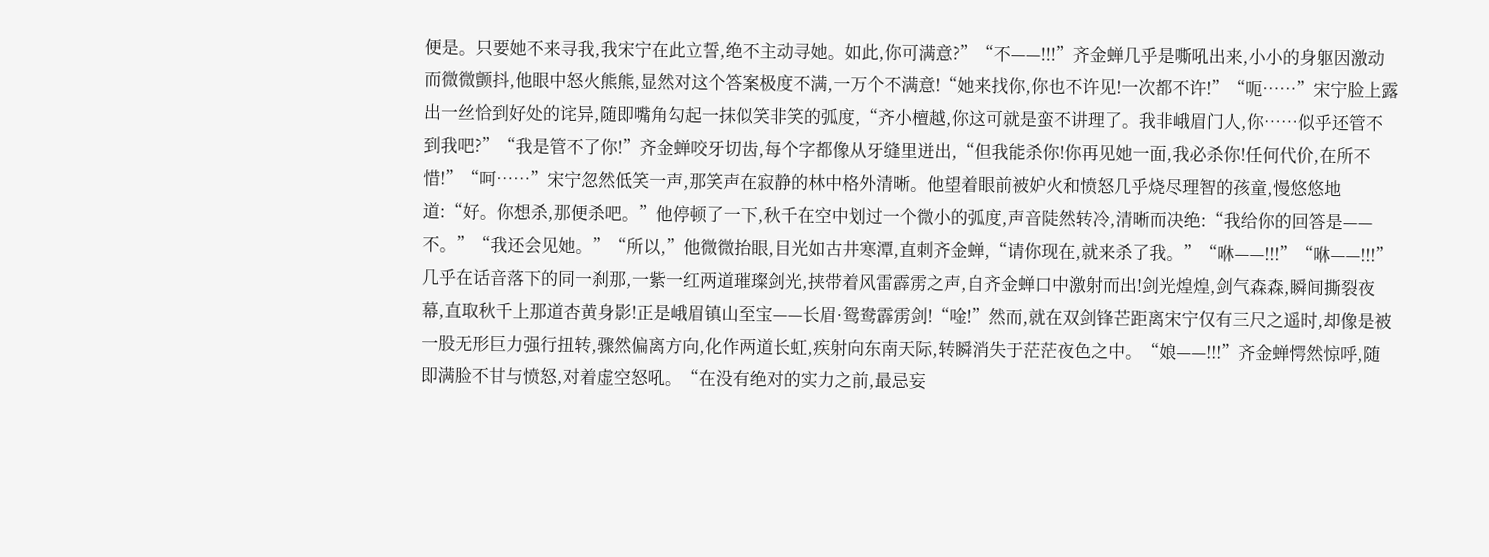便是。只要她不来寻我,我宋宁在此立誓,绝不主动寻她。如此,你可满意?”“不——!!!”齐金蝉几乎是嘶吼出来,小小的身躯因激动而微微颤抖,他眼中怒火熊熊,显然对这个答案极度不满,一万个不满意!“她来找你,你也不许见!一次都不许!”“呃……”宋宁脸上露出一丝恰到好处的诧异,随即嘴角勾起一抹似笑非笑的弧度,“齐小檀越,你这可就是蛮不讲理了。我非峨眉门人,你……似乎还管不到我吧?”“我是管不了你!”齐金蝉咬牙切齿,每个字都像从牙缝里迸出,“但我能杀你!你再见她一面,我必杀你!任何代价,在所不惜!”“呵……”宋宁忽然低笑一声,那笑声在寂静的林中格外清晰。他望着眼前被妒火和愤怒几乎烧尽理智的孩童,慢悠悠地道:“好。你想杀,那便杀吧。”他停顿了一下,秋千在空中划过一个微小的弧度,声音陡然转冷,清晰而决绝:“我给你的回答是——不。”“我还会见她。”“所以,”他微微抬眼,目光如古井寒潭,直刺齐金蝉,“请你现在,就来杀了我。”“咻——!!!”“咻——!!!”几乎在话音落下的同一刹那,一紫一红两道璀璨剑光,挟带着风雷霹雳之声,自齐金蝉口中激射而出!剑光煌煌,剑气森森,瞬间撕裂夜幕,直取秋千上那道杏黄身影!正是峨眉镇山至宝——长眉·鸳鸯霹雳剑!“唫!”然而,就在双剑锋芒距离宋宁仅有三尺之遥时,却像是被一股无形巨力强行扭转,骤然偏离方向,化作两道长虹,疾射向东南天际,转瞬消失于茫茫夜色之中。“娘——!!!”齐金蝉愕然惊呼,随即满脸不甘与愤怒,对着虚空怒吼。“在没有绝对的实力之前,最忌妄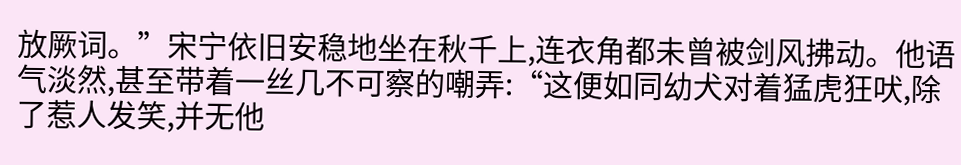放厥词。”宋宁依旧安稳地坐在秋千上,连衣角都未曾被剑风拂动。他语气淡然,甚至带着一丝几不可察的嘲弄:“这便如同幼犬对着猛虎狂吠,除了惹人发笑,并无他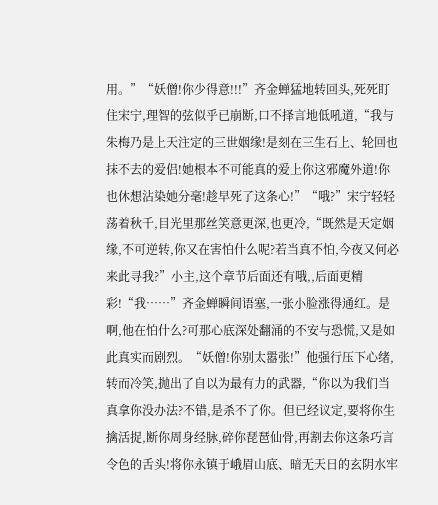用。”“妖僧!你少得意!!!”齐金蝉猛地转回头,死死盯住宋宁,理智的弦似乎已崩断,口不择言地低吼道,“我与朱梅乃是上天注定的三世姻缘!是刻在三生石上、轮回也抹不去的爱侣!她根本不可能真的爱上你这邪魔外道!你也休想沾染她分毫!趁早死了这条心!”“哦?”宋宁轻轻荡着秋千,目光里那丝笑意更深,也更冷,“既然是天定姻缘,不可逆转,你又在害怕什么呢?若当真不怕,今夜又何必来此寻我?”小主,这个章节后面还有哦,,后面更精彩!“我……”齐金蝉瞬间语塞,一张小脸涨得通红。是啊,他在怕什么?可那心底深处翻涌的不安与恐慌,又是如此真实而剧烈。“妖僧!你别太嚣张!”他强行压下心绪,转而冷笑,抛出了自以为最有力的武器,“你以为我们当真拿你没办法?不错,是杀不了你。但已经议定,要将你生擒活捉,断你周身经脉,碎你琵琶仙骨,再割去你这条巧言令色的舌头!将你永镇于峨眉山底、暗无天日的玄阴水牢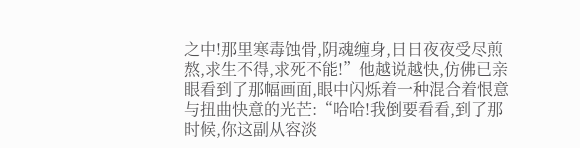之中!那里寒毒蚀骨,阴魂缠身,日日夜夜受尽煎熬,求生不得,求死不能!”他越说越快,仿佛已亲眼看到了那幅画面,眼中闪烁着一种混合着恨意与扭曲快意的光芒:“哈哈!我倒要看看,到了那时候,你这副从容淡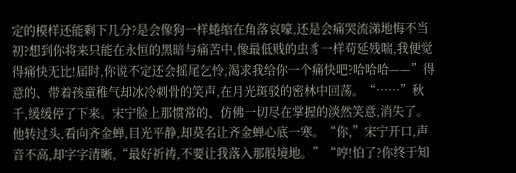定的模样还能剩下几分?是会像狗一样蜷缩在角落哀嚎,还是会痛哭流涕地悔不当初?想到你将来只能在永恒的黑暗与痛苦中,像最低贱的虫豸一样苟延残喘,我便觉得痛快无比!届时,你说不定还会摇尾乞怜,渴求我给你一个痛快吧?哈哈哈——”得意的、带着孩童稚气却冰冷刺骨的笑声,在月光斑驳的密林中回荡。“……”秋千,缓缓停了下来。宋宁脸上那惯常的、仿佛一切尽在掌握的淡然笑意,消失了。他转过头,看向齐金蝉,目光平静,却莫名让齐金蝉心底一寒。“你,”宋宁开口,声音不高,却字字清晰,“最好祈祷,不要让我落入那般境地。”“哼!怕了?你终于知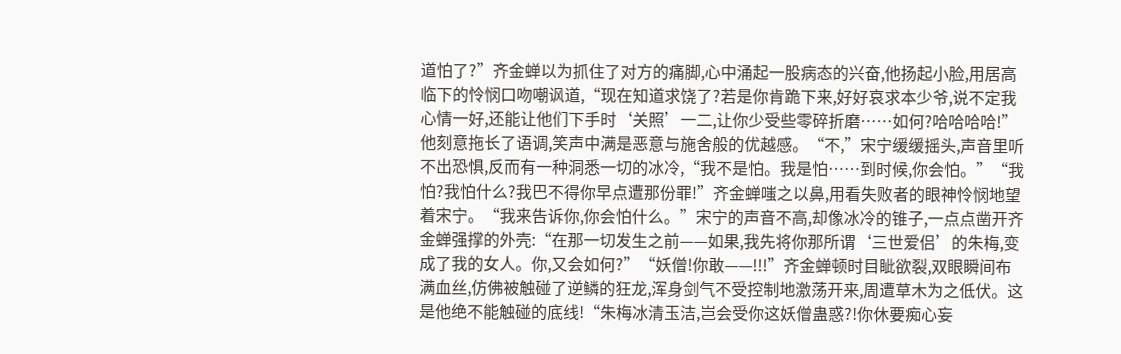道怕了?”齐金蝉以为抓住了对方的痛脚,心中涌起一股病态的兴奋,他扬起小脸,用居高临下的怜悯口吻嘲讽道,“现在知道求饶了?若是你肯跪下来,好好哀求本少爷,说不定我心情一好,还能让他们下手时‘关照’一二,让你少受些零碎折磨……如何?哈哈哈哈!”他刻意拖长了语调,笑声中满是恶意与施舍般的优越感。“不,”宋宁缓缓摇头,声音里听不出恐惧,反而有一种洞悉一切的冰冷,“我不是怕。我是怕……到时候,你会怕。”“我怕?我怕什么?我巴不得你早点遭那份罪!”齐金蝉嗤之以鼻,用看失败者的眼神怜悯地望着宋宁。“我来告诉你,你会怕什么。”宋宁的声音不高,却像冰冷的锥子,一点点凿开齐金蝉强撑的外壳:“在那一切发生之前——如果,我先将你那所谓‘三世爱侣’的朱梅,变成了我的女人。你,又会如何?”“妖僧!你敢——!!!”齐金蝉顿时目眦欲裂,双眼瞬间布满血丝,仿佛被触碰了逆鳞的狂龙,浑身剑气不受控制地激荡开来,周遭草木为之低伏。这是他绝不能触碰的底线!“朱梅冰清玉洁,岂会受你这妖僧蛊惑?!你休要痴心妄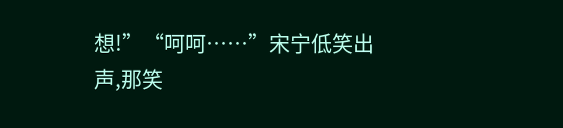想!”“呵呵……”宋宁低笑出声,那笑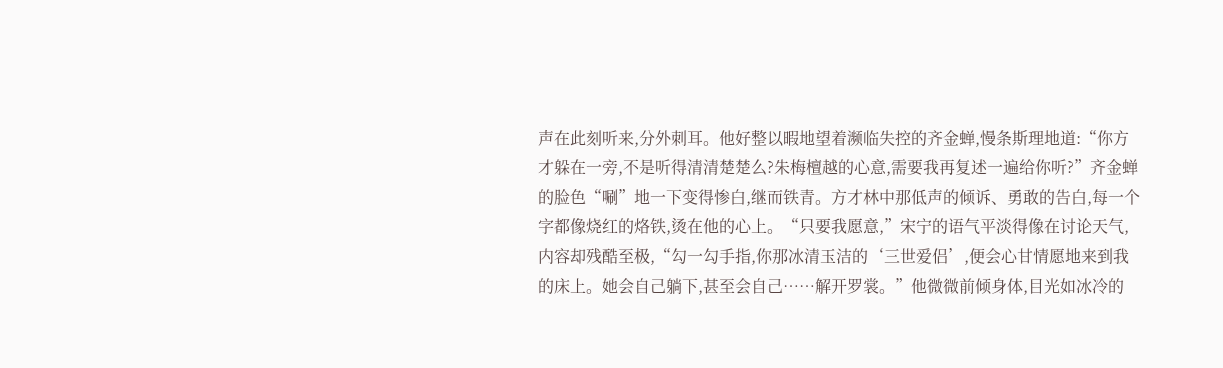声在此刻听来,分外刺耳。他好整以暇地望着濒临失控的齐金蝉,慢条斯理地道:“你方才躲在一旁,不是听得清清楚楚么?朱梅檀越的心意,需要我再复述一遍给你听?”齐金蝉的脸色“唰”地一下变得惨白,继而铁青。方才林中那低声的倾诉、勇敢的告白,每一个字都像烧红的烙铁,烫在他的心上。“只要我愿意,”宋宁的语气平淡得像在讨论天气,内容却残酷至极,“勾一勾手指,你那冰清玉洁的‘三世爱侣’,便会心甘情愿地来到我的床上。她会自己躺下,甚至会自己……解开罗裳。”他微微前倾身体,目光如冰冷的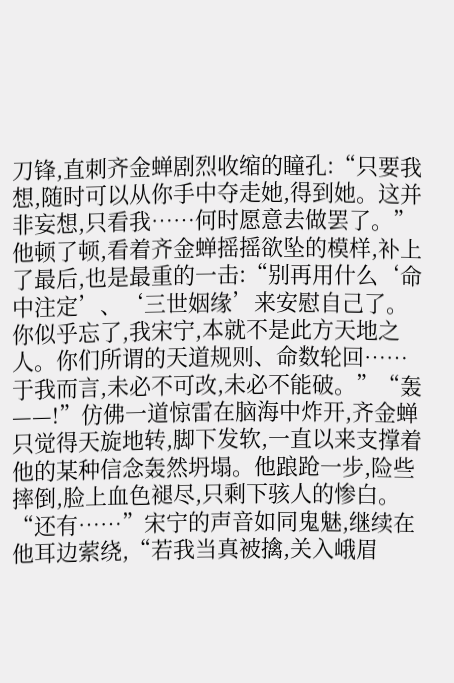刀锋,直刺齐金蝉剧烈收缩的瞳孔:“只要我想,随时可以从你手中夺走她,得到她。这并非妄想,只看我……何时愿意去做罢了。”他顿了顿,看着齐金蝉摇摇欲坠的模样,补上了最后,也是最重的一击:“别再用什么‘命中注定’、‘三世姻缘’来安慰自己了。你似乎忘了,我宋宁,本就不是此方天地之人。你们所谓的天道规则、命数轮回……于我而言,未必不可改,未必不能破。”“轰——!”仿佛一道惊雷在脑海中炸开,齐金蝉只觉得天旋地转,脚下发软,一直以来支撑着他的某种信念轰然坍塌。他踉跄一步,险些摔倒,脸上血色褪尽,只剩下骇人的惨白。“还有……”宋宁的声音如同鬼魅,继续在他耳边萦绕,“若我当真被擒,关入峨眉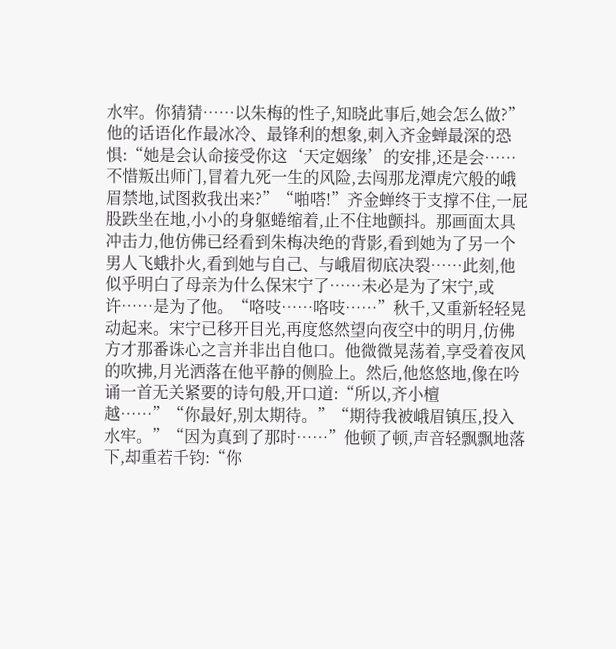水牢。你猜猜……以朱梅的性子,知晓此事后,她会怎么做?”他的话语化作最冰冷、最锋利的想象,刺入齐金蝉最深的恐惧:“她是会认命接受你这‘天定姻缘’的安排,还是会……不惜叛出师门,冒着九死一生的风险,去闯那龙潭虎穴般的峨眉禁地,试图救我出来?”“啪嗒!”齐金蝉终于支撑不住,一屁股跌坐在地,小小的身躯蜷缩着,止不住地颤抖。那画面太具冲击力,他仿佛已经看到朱梅决绝的背影,看到她为了另一个男人飞蛾扑火,看到她与自己、与峨眉彻底决裂……此刻,他似乎明白了母亲为什么保宋宁了……未必是为了宋宁,或许……是为了他。“咯吱……咯吱……”秋千,又重新轻轻晃动起来。宋宁已移开目光,再度悠然望向夜空中的明月,仿佛方才那番诛心之言并非出自他口。他微微晃荡着,享受着夜风的吹拂,月光洒落在他平静的侧脸上。然后,他悠悠地,像在吟诵一首无关紧要的诗句般,开口道:“所以,齐小檀越……”“你最好,别太期待。”“期待我被峨眉镇压,投入水牢。”“因为真到了那时……”他顿了顿,声音轻飘飘地落下,却重若千钧:“你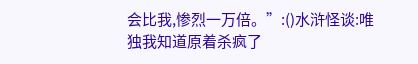会比我,惨烈一万倍。”:()水浒怪谈:唯独我知道原着杀疯了